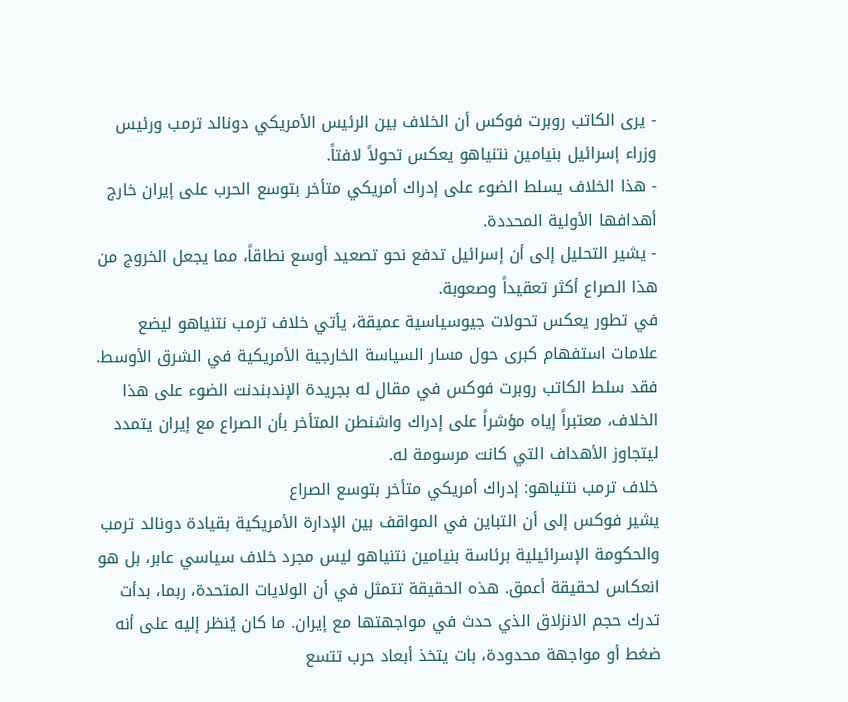- يرى الكاتب روبرت فوكس أن الخلاف بين الرئيس الأمريكي دونالد ترمب ورئيس وزراء إسرائيل بنيامين نتنياهو يعكس تحولاً لافتاً.
- هذا الخلاف يسلط الضوء على إدراك أمريكي متأخر بتوسع الحرب على إيران خارج أهدافها الأولية المحددة.
- يشير التحليل إلى أن إسرائيل تدفع نحو تصعيد أوسع نطاقاً، مما يجعل الخروج من هذا الصراع أكثر تعقيداً وصعوبة.
في تطور يعكس تحولات جيوسياسية عميقة، يأتي خلاف ترمب نتنياهو ليضع علامات استفهام كبرى حول مسار السياسة الخارجية الأمريكية في الشرق الأوسط. فقد سلط الكاتب روبرت فوكس في مقال له بجريدة الإندبندنت الضوء على هذا الخلاف، معتبراً إياه مؤشراً على إدراك واشنطن المتأخر بأن الصراع مع إيران يتمدد ليتجاوز الأهداف التي كانت مرسومة له.
خلاف ترمب نتنياهو: إدراك أمريكي متأخر بتوسع الصراع
يشير فوكس إلى أن التباين في المواقف بين الإدارة الأمريكية بقيادة دونالد ترمب والحكومة الإسرائيلية برئاسة بنيامين نتنياهو ليس مجرد خلاف سياسي عابر، بل هو انعكاس لحقيقة أعمق. هذه الحقيقة تتمثل في أن الولايات المتحدة، ربما، بدأت تدرك حجم الانزلاق الذي حدث في مواجهتها مع إيران. ما كان يُنظر إليه على أنه ضغط أو مواجهة محدودة، بات يتخذ أبعاد حرب تتسع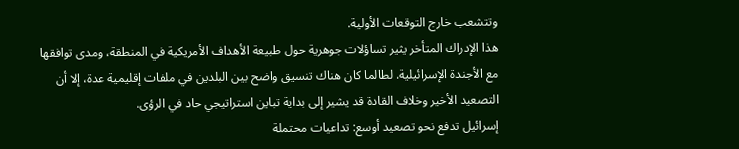وتتشعب خارج التوقعات الأولية.
هذا الإدراك المتأخر يثير تساؤلات جوهرية حول طبيعة الأهداف الأمريكية في المنطقة، ومدى توافقها مع الأجندة الإسرائيلية. لطالما كان هناك تنسيق واضح بين البلدين في ملفات إقليمية عدة، إلا أن التصعيد الأخير وخلاف القادة قد يشير إلى بداية تباين استراتيجي حاد في الرؤى.
إسرائيل تدفع نحو تصعيد أوسع: تداعيات محتملة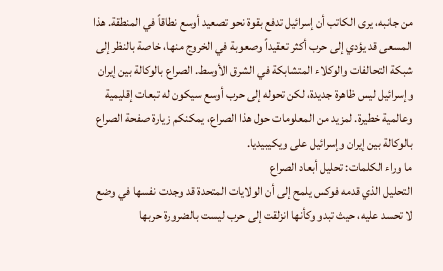من جانبه، يرى الكاتب أن إسرائيل تدفع بقوة نحو تصعيد أوسع نطاقاً في المنطقة. هذا المسعى قد يؤدي إلى حرب أكثر تعقيداً وصعوبة في الخروج منها، خاصة بالنظر إلى شبكة التحالفات والوكلاء المتشابكة في الشرق الأوسط. الصراع بالوكالة بين إيران وإسرائيل ليس ظاهرة جديدة، لكن تحوله إلى حرب أوسع سيكون له تبعات إقليمية وعالمية خطيرة. لمزيد من المعلومات حول هذا الصراع، يمكنكم زيارة صفحة الصراع بالوكالة بين إيران وإسرائيل على ويكيبيديا.
ما وراء الكلمات: تحليل أبعاد الصراع
التحليل الذي قدمه فوكس يلمح إلى أن الولايات المتحدة قد وجدت نفسها في وضع لا تحسد عليه، حيث تبدو وكأنها انزلقت إلى حرب ليست بالضرورة حربها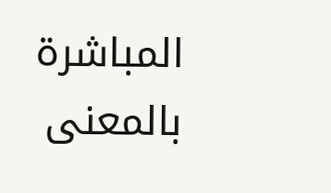المباشرة بالمعنى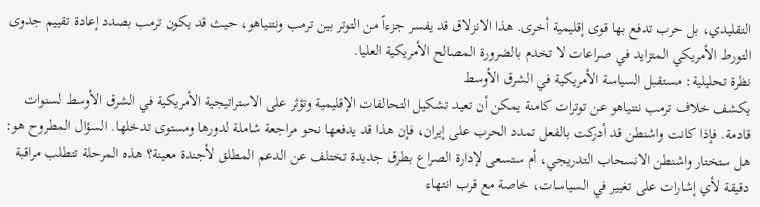التقليدي، بل حرب تدفع بها قوى إقليمية أخرى. هذا الانزلاق قد يفسر جزءاً من التوتر بين ترمب ونتنياهو، حيث قد يكون ترمب بصدد إعادة تقييم جدوى التورط الأمريكي المتزايد في صراعات لا تخدم بالضرورة المصالح الأمريكية العليا.
نظرة تحليلية: مستقبل السياسة الأمريكية في الشرق الأوسط
يكشف خلاف ترمب نتنياهو عن توترات كامنة يمكن أن تعيد تشكيل التحالفات الإقليمية وتؤثر على الاستراتيجية الأمريكية في الشرق الأوسط لسنوات قادمة. فإذا كانت واشنطن قد أدركت بالفعل تمدد الحرب على إيران، فإن هذا قد يدفعها نحو مراجعة شاملة لدورها ومستوى تدخلها. السؤال المطروح هو: هل ستختار واشنطن الانسحاب التدريجي، أم ستسعى لإدارة الصراع بطرق جديدة تختلف عن الدعم المطلق لأجندة معينة؟ هذه المرحلة تتطلب مراقبة دقيقة لأي إشارات على تغيير في السياسات، خاصة مع قرب انتهاء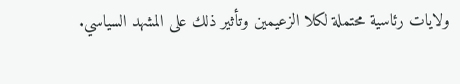ولايات رئاسية محتملة لكلا الزعيمين وتأثير ذلك على المشهد السياسي.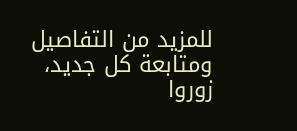للمزيد من التفاصيل ومتابعة كل جديد، زوروا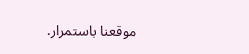موقعنا باستمرار.